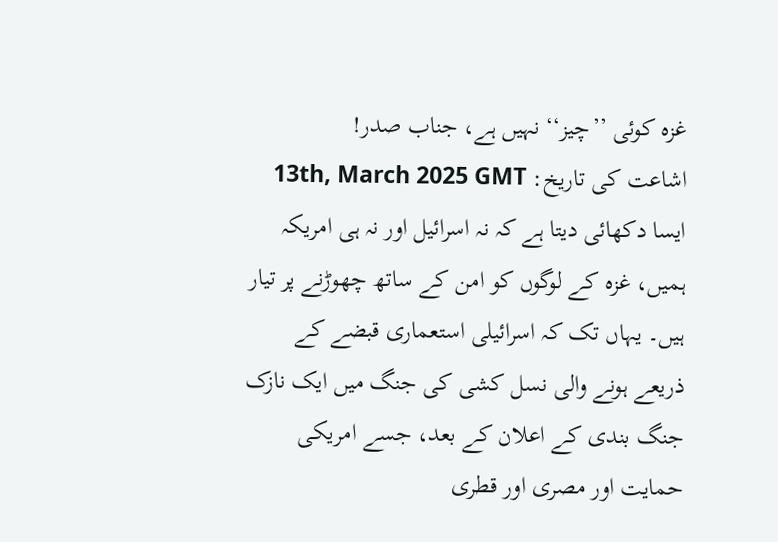غزہ کوئی ’’چیز‘‘ نہیں ہے، جناب صدر!
اشاعت کی تاریخ: 13th, March 2025 GMT
ایسا دکھائی دیتا ہے کہ نہ اسرائیل اور نہ ہی امریکہ ہمیں، غزہ کے لوگوں کو امن کے ساتھ چھوڑنے پر تیار ہیں۔ یہاں تک کہ اسرائیلی استعماری قبضے کے ذریعے ہونے والی نسل کشی کی جنگ میں ایک نازک جنگ بندی کے اعلان کے بعد، جسے امریکی حمایت اور مصری اور قطری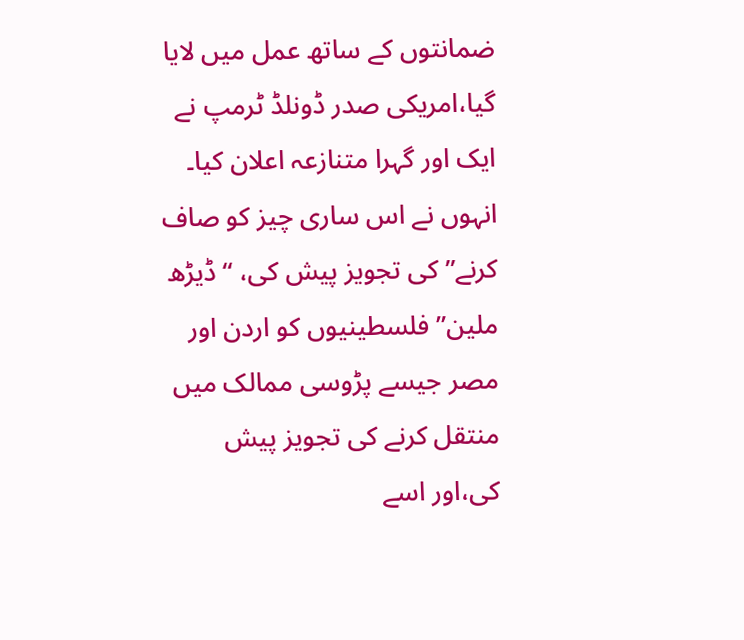ضمانتوں کے ساتھ عمل میں لایا گیا،امریکی صدر ڈونلڈ ٹرمپ نے ایک اور گہرا متنازعہ اعلان کیا۔ انہوں نے اس ساری چیز کو صاف کرنے” کی تجویز پیش کی، “ڈیڑھ ملین” فلسطینیوں کو اردن اور مصر جیسے پڑوسی ممالک میں منتقل کرنے کی تجویز پیش کی،اور اسے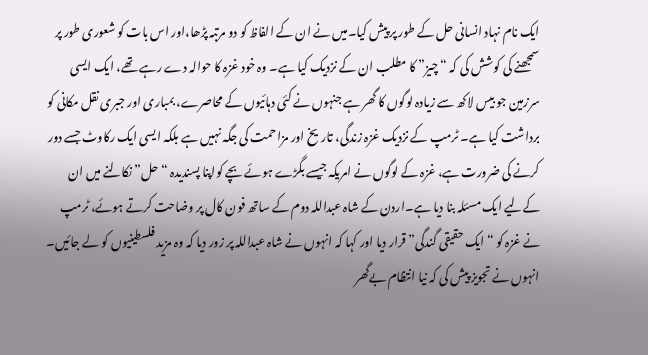ایک نام نہاد انسانی حل کے طور پر پیش کیا۔میں نے ان کے الفاظ کو دو مرتبہ پڑھا،اور اس بات کو شعوری طور پر سمجھنے کی کوشش کی کہ “چیز” کا مطلب ان کے نزدیک کیا ہے۔ وہ خود غزہ کا حوالہ دے رہے تھے، ایک ایسی سرزمین جو بیس لاکھ سے زیادہ لوگوں کا گھر ہے جنہوں نے کئی دہائیوں کے محاصرے، بمباری اور جبری نقل مکانی کو برداشت کیا ہے۔ ٹرمپ کے نزدیک غزہ زندگی، تاریخ اور مزاحمت کی جگہ نہیں ہے بلکہ ایسی ایک رکاوٹ جسے دور کرنے کی ضرورت ہے، غزہ کے لوگوں نے امریکہ جیسے بگڑے ہوئے بچے کواپنا پسندیدہ “حل” نکالنے میں ان کےلیے ایک مسئلہ بنا دیا ہے۔اردن کے شاہ عبداللہ دوم کے ساتھ فون کال پر وضاحت کرتے ہوئے، ٹرمپ نے غزہ کو “ایک حقیقی گندگی” قرار دیا اور کہا کہ انہوں نے شاہ عبداللہ پر زور دیا کہ وہ مزید فلسطینیوں کو لے جائیں۔ انہوں نے تجویز پیش کی کہ نیا انتظام بےگھر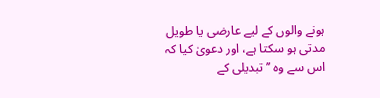ہونے والوں کے لیے عارضی یا طویل مدتی ہو سکتا ہے، اور دعویٰ کیا کہ اس سے وہ ’’تبدیلی کے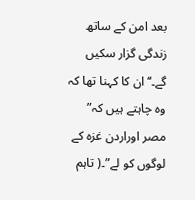بعد امن کے ساتھ زندگی گزار سکیں گے۔‘‘ ان کا کہنا تھا کہ وہ چاہتے ہیں کہ” مصر اوراردن غزہ کے لوگوں کو لے”۔( تاہم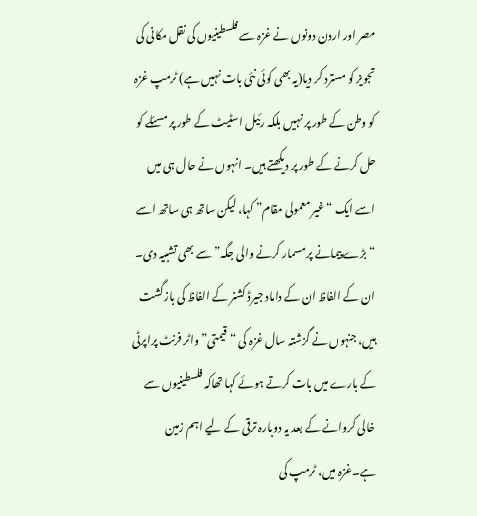مصر اور اردن دونوں نے غزہ سے فلسطینیوں کی نقل مکانی کی تجویز کو مسترد کر دیا(یہ بھی کوئی نئی بات نہیں ہے) ٹرمپ غزہ کو وطن کے طور پر نہیں بلکہ رئیل اسٹیٹ کے طور پر مسئلے کو حل کرنے کے طور پر دیکھتے ہیں۔ انہوں نے حال ہی میں اسے ایک “غیر معمولی مقام” کہا، لیکن ساتھ ہی ساتھ اسے “بڑے پیمانے پر مسمار کرنے والی جگہ” سے بھی تشبیہ دی۔ ان کے الفاظ ان کے داماد جیرڈ کشنر کے الفاظ کی بازگشت ہیں، جنہوں نے گزشتہ سال غزہ کی “قیمتی” واٹر فرنٹ پراپرٹی کے بارے میں بات کرتے ہوئے کہا تھاکہ فلسطینیوں سے خالی کروانے کے بعد یہ دوبارہ ترقی کے لیے اہم زمین ہے۔غزہ میں، ٹرمپ کی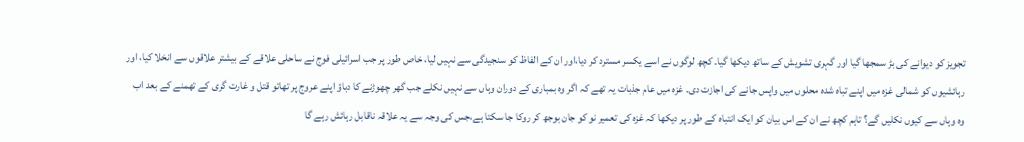تجویز کو دیوانے کی بڑ سمجھا گیا اور گہری تشویش کے ساتھ دیکھا گیا۔ کچھ لوگوں نے اسے یکسر مسترد کر دیا،اور ان کے الفاظ کو سنجیدگی سے نہیں لیا، خاص طور پر جب اسرائیلی فوج نے ساحلی علاقے کے بیشتر علاقوں سے انخلا کیا، اور رہائشیوں کو شمالی غزہ میں اپنے تباہ شدہ محلوں میں واپس جانے کی اجازت دی۔ غزہ میں عام جذبات یہ تھے کہ اگر وہ بمباری کے دوران وہاں سے نہیں نکلے جب گھر چھوڑنے کا دباؤ اپنے عروج پر تھاتو قتل و غارت گری کے تھمنے کے بعد اب وہ وہاں سے کیوں نکلیں گے؟ تاہم کچھ نے ان کے اس بیان کو ایک انتباہ کے طور پر دیکھا کہ غزہ کی تعمیر نو کو جان بوجھ کر روکا جا سکتا ہے،جس کی وجہ سے یہ علاقہ ناقابل رہائش رہے گا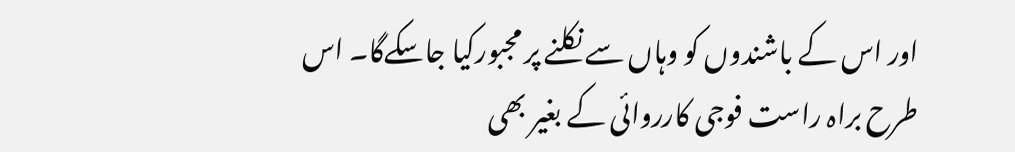اور اس کے باشندوں کو وہاں سے نکلنے پر مجبورکیا جاسکےگا۔ اس طرح براہ راست فوجی کارروائی کے بغیر بھی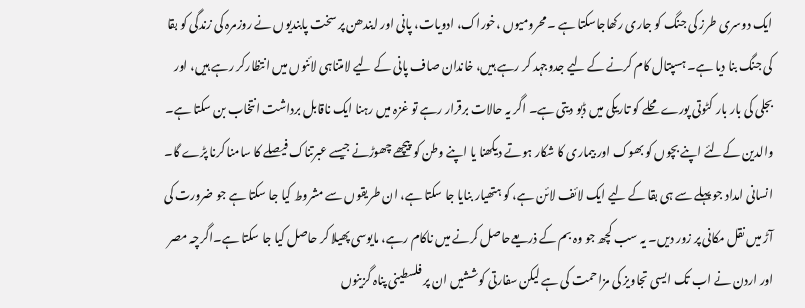ایک دوسری طرز کی جنگ کو جاری رکھاجاسکتا ہے ۔ محرومیوں ،خوراک، ادویات، پانی اور ایندھن پر سخت پابندیوں نے روزمرہ کی زندگی کو بقا کی جنگ بنا دیا ہے۔ ہسپتال کام کرنے کے لیے جدوجہد کر رہے ہیں، خاندان صاف پانی کے لیے لامتناہی لائنوں میں انتظارکر رہے ہیں، اور بجلی کی بار بار کٹوتی پورے محلے کو تاریکی میں ڈبو دیتی ہے۔ اگر یہ حالات برقرار رہے تو غزہ میں رہنا ایک ناقابل برداشت انتخاب بن سکتا ہے۔ والدین کےلئے اپنے بچوں کو بھوک اور بیماری کا شکار ہوتے دیکھنا یا اپنے وطن کو پیچھے چھوڑنے جیسے عبرتناک فیصلے کا سامنا کرنا پڑے گا۔ انسانی امداد جو پہلے سے ہی بقا کے لیے ایک لائف لائن ہے، کو ہتھیار بنایا جا سکتا ہے، ان طریقوں سے مشروط کیا جا سکتا ہے جو ضرورت کی آڑ میں نقل مکانی پر زور دیں۔ یہ سب کچھ جو وہ بم کے ذریعےحاصل کرنے میں ناکام رہے، مایوسی پھیلا کر حاصل کیا جا سکتا ہے۔اگرچہ مصر اور اردن نے اب تک ایسی تجاویز کی مزاحمت کی ہے لیکن سفارتی کوششیں ان پر فلسطینی پناہ گزینوں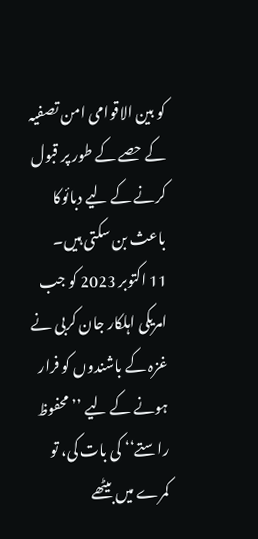کو بین الاقوامی امن تصفیہ کے حصے کے طور پر قبول کرنے کے لیے دبائوکا باعث بن سکتی ہیں۔
11 اکتوبر 2023 کو جب امریکی اہلکار جان کربی نے غزہ کے باشندوں کو فرار ہونے کے لیے ’’محفوظ راستے‘‘ کی بات کی، تو کمرے میں بیٹھے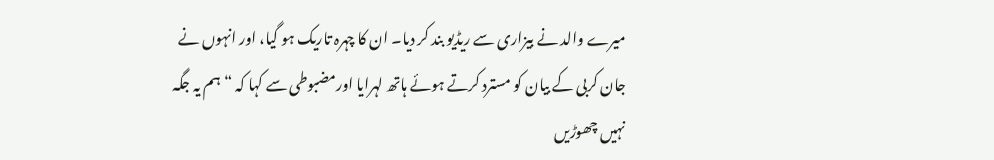میرے والد نے بیزاری سے ریڈیو بند کر دیا۔ ان کا چہرہ تاریک ہو گیا، اور انہوں نے جان کربی کے بیان کو مسترد کرتے ہوئے ہاتھ لہرایا اورمضبوطی سے کہا کہ “ہم یہ جگہ نہیں چھوڑیں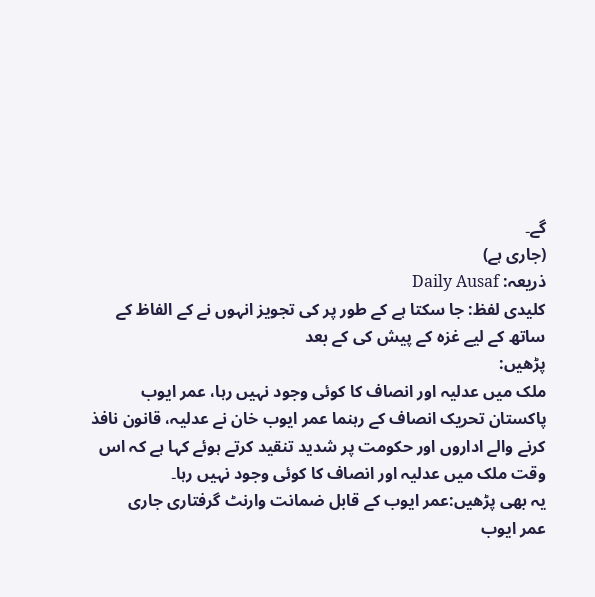گے۔
(جاری ہے)
ذریعہ: Daily Ausaf
کلیدی لفظ: جا سکتا ہے کے طور پر کی تجویز انہوں نے کے الفاظ کے ساتھ کے لیے غزہ کے پیش کی کے بعد
پڑھیں:
ملک میں عدلیہ اور انصاف کا کوئی وجود نہیں رہا، عمر ایوب
پاکستان تحریک انصاف کے رہنما عمر ایوب خان نے عدلیہ، قانون نافذ کرنے والے اداروں اور حکومت پر شدید تنقید کرتے ہوئے کہا ہے کہ اس وقت ملک میں عدلیہ اور انصاف کا کوئی وجود نہیں رہا۔
یہ بھی پڑھیں:عمر ایوب کے قابل ضمانت وارنٹ گرفتاری جاری
عمر ایوب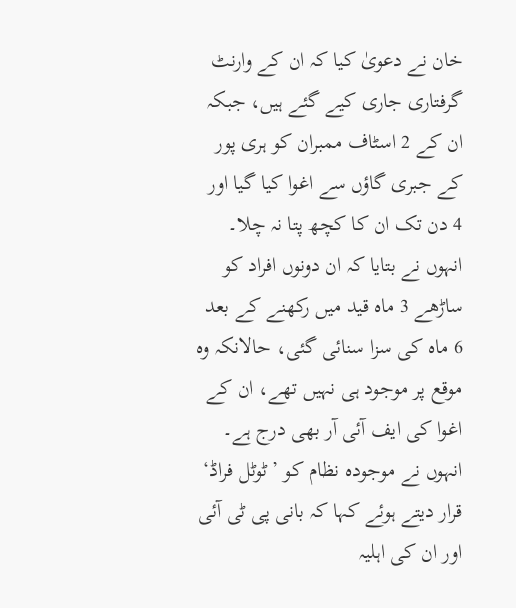خان نے دعویٰ کیا کہ ان کے وارنٹ گرفتاری جاری کیے گئے ہیں، جبکہ ان کے 2 اسٹاف ممبران کو ہری پور کے جبری گاؤں سے اغوا کیا گیا اور 4 دن تک ان کا کچھ پتا نہ چلا۔
انہوں نے بتایا کہ ان دونوں افراد کو ساڑھے 3 ماہ قید میں رکھنے کے بعد 6 ماہ کی سزا سنائی گئی، حالانکہ وہ موقع پر موجود ہی نہیں تھے، ان کے اغوا کی ایف آئی آر بھی درج ہے۔
انہوں نے موجودہ نظام کو ’ٹوٹل فراڈ‘ قرار دیتے ہوئے کہا کہ بانی پی ٹی آئی اور ان کی اہلیہ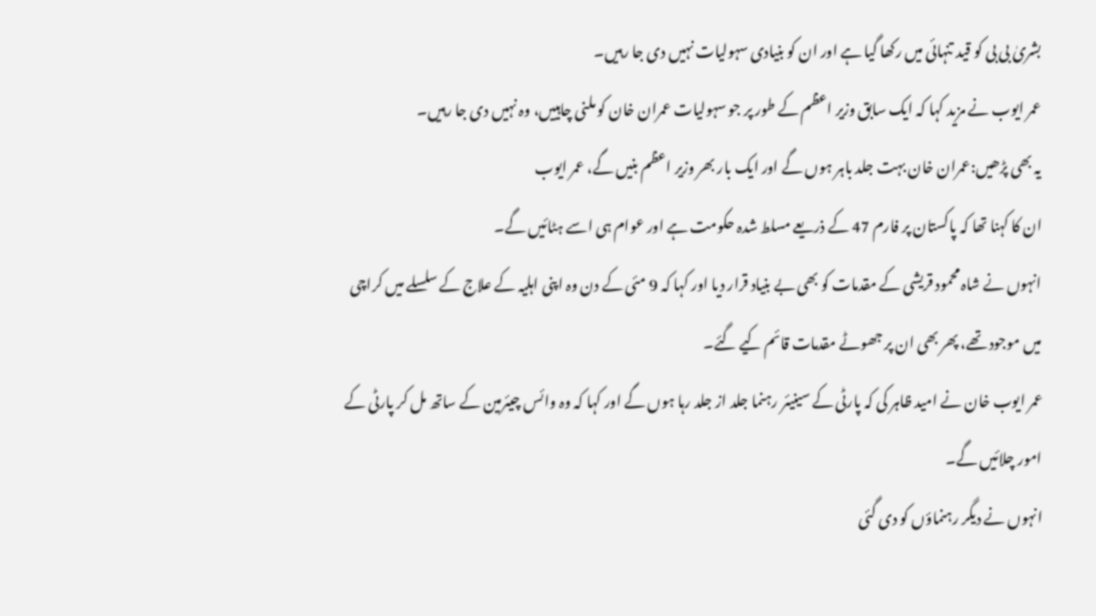بشریٰ بی بی کو قید تنہائی میں رکھا گیا ہے اور ان کو بنیادی سہولیات نہیں دی جا رہیں۔
عمر ایوب نے مزید کہا کہ ایک سابق وزیر اعظم کے طور پر جو سہولیات عمران خان کو ملنی چاہییں، وہ نہیں دی جا رہیں۔
یہ بھی پڑھیں:عمران خان بہت جلد باہر ہوں گے اور ایک بار بھر وزیر اعظم بنیں گے، عمر ایوب
ان کا کہنا تھا کہ پاکستان پر فارم 47 کے ذریعے مسلط شدہ حکومت ہے اور عوام ہی اسے ہٹائیں گے۔
انہوں نے شاہ محمود قریشی کے مقدمات کو بھی بے بنیاد قرار دیا اور کہا کہ 9 مئی کے دن وہ اپنی اہلیہ کے علاج کے سلسلے میں کراچی میں موجود تھے، پھر بھی ان پر جھوٹے مقدمات قائم کیے گئے۔
عمر ایوب خان نے امید ظاہر کی کہ پارٹی کے سینیئر رہنما جلد از جلد رہا ہوں گے اور کہا کہ وہ وائس چیئرمین کے ساتھ مل کر پارٹی کے امور چلائیں گے۔
انہوں نے دیگر رہنماؤں کو دی گئی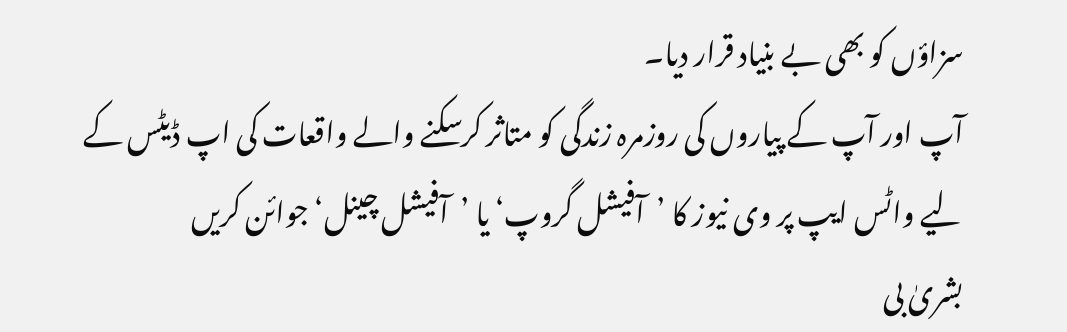سزاؤں کو بھی بے بنیاد قرار دیا۔
آپ اور آپ کے پیاروں کی روزمرہ زندگی کو متاثر کرسکنے والے واقعات کی اپ ڈیٹس کے لیے واٹس ایپ پر وی نیوز کا ’آفیشل گروپ‘ یا ’آفیشل چینل‘ جوائن کریں
بشریٰ بی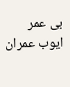بی عمر ایوب عمران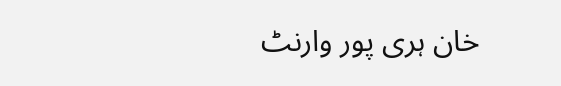خان ہری پور وارنٹ